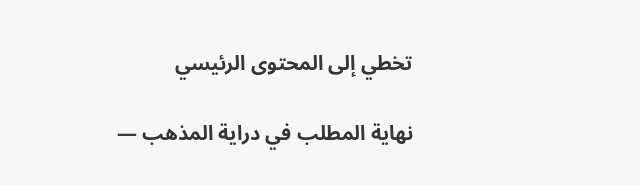تخطي إلى المحتوى الرئيسي

نهاية المطلب في دراية المذهب —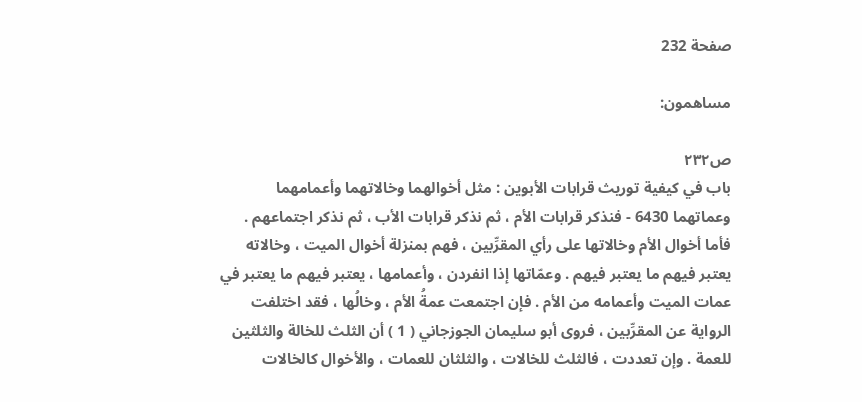صفحة 232

مساهمون:

ص٢٣٢
باب في كيفية توريث قرابات الأبوين : مثل أخوالهما وخالاتهما وأعمامهما وعماتهما 6430 - فنذكر قرابات الأم ، ثم نذكر قرابات الأب ، ثم نذكر اجتماعهم . فأما أخوال الأم وخالاتها على رأي المقرِّبين ، فهم بمنزلة أخوال الميت ، وخالاته يعتبر فيهم ما يعتبر فيهم . وعمّاتها إذا انفردن ، وأعمامها ، يعتبر فيهم ما يعتبر في عمات الميت وأعمامه من الأم . فإن اجتمعت عمةُ الأم ، وخالُها ، فقد اختلفت الرواية عن المقرِّبين ، فروى أبو سليمان الجوزجاني ( 1 ) أن الثلث للخالة والثلثين للعمة . وإن تعددت ، فالثلث للخالات ، والثلثان للعمات ، والأخوال كالخالات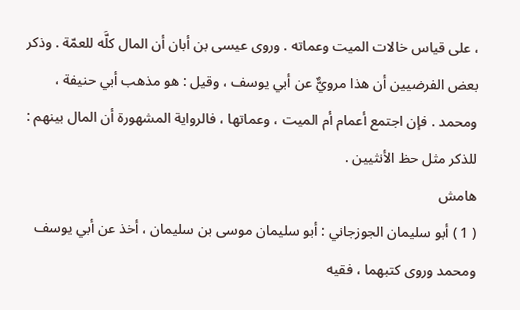، على قياس خالات الميت وعماته . وروى عيسى بن أبان أن المال كلَّه للعمّة . وذكر بعض الفرضيين أن هذا مرويٌّ عن أبي يوسف ، وقيل : هو مذهب أبي حنيفة ، ومحمد . فإن اجتمع أعمام أم الميت ، وعماتها ، فالرواية المشهورة أن المال بينهم : للذكر مثل حظ الأنثيين .
هامش
( 1 ) أبو سليمان الجوزجاني : أبو سليمان موسى بن سليمان ، أخذ عن أبي يوسف ومحمد وروى كتبهما ، فقيه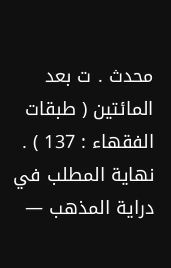محدث . ت بعد المائتين ( طبقات الفقهاء : 137 ) .
نهاية المطلب في دراية المذهب —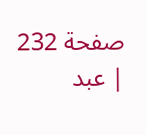صفحة 232 | عبد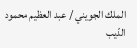الملك الجويني / عبد العظيم محمود الدّيب